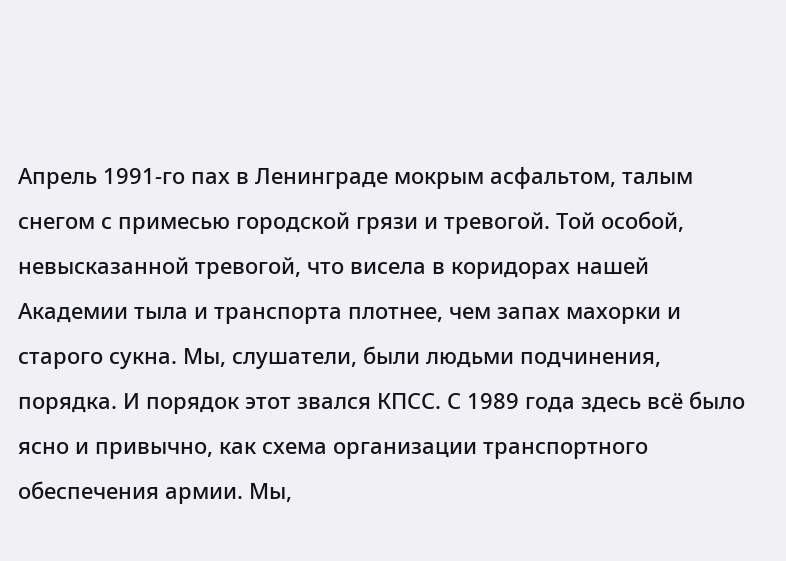Апрель 1991-го пах в Ленинграде мокрым асфальтом, талым снегом с примесью городской грязи и тревогой. Той особой, невысказанной тревогой, что висела в коридорах нашей Академии тыла и транспорта плотнее, чем запах махорки и старого сукна. Мы, слушатели, были людьми подчинения, порядка. И порядок этот звался КПСС. С 1989 года здесь всё было ясно и привычно, как схема организации транспортного обеспечения армии. Мы,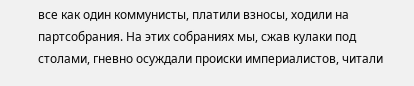все как один коммунисты, платили взносы, ходили на партсобрания. На этих собраниях мы, сжав кулаки под столами, гневно осуждали происки империалистов, читали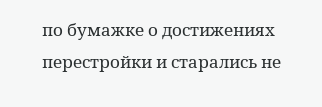по бумажке о достижениях перестройки и старались не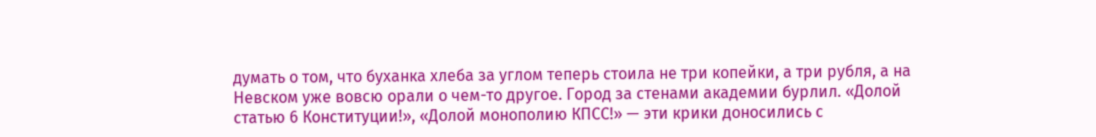думать о том, что буханка хлеба за углом теперь стоила не три копейки, а три рубля, а на Невском уже вовсю орали о чем-то другое. Город за стенами академии бурлил. «Долой статью 6 Конституции!», «Долой монополию КПСС!» — эти крики доносились с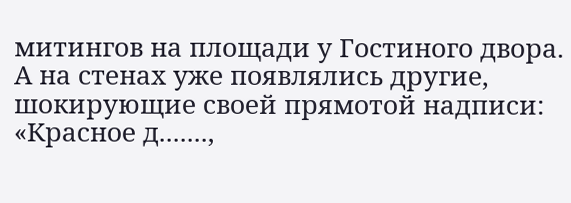митингов на площади у Гостиного двора. А на стенах уже появлялись другие, шокирующие своей прямотой надписи: «Красное д.......,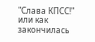"Слава КПСС!" или как закончилась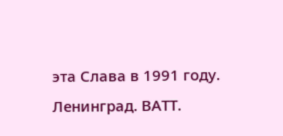эта Слава в 1991 году. Ленинград. ВАТТ.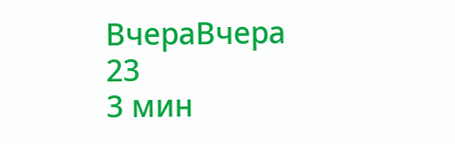ВчераВчера
23
3 мин